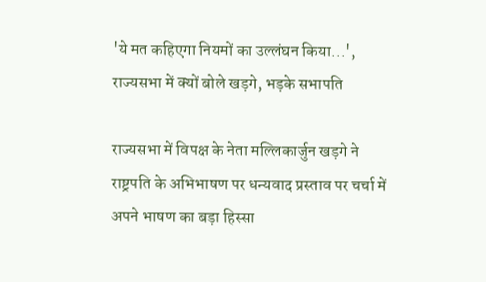'ये मत कहिएगा नियमों का उल्लंघन किया...', राज्यसभा में क्यों बोले खड़गे, भड़के सभापति

राज्यसभा में विपक्ष के नेता मल्लिकार्जुन खड़गे ने राष्ट्रपति के अभिभाषण पर धन्यवाद प्रस्ताव पर चर्चा में अपने भाषण का बड़ा हिस्सा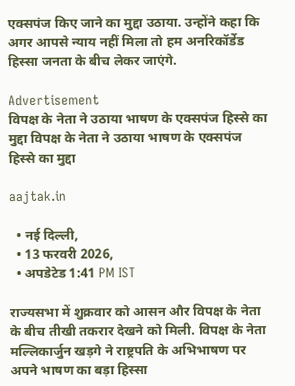एक्सपंज किए जाने का मुद्दा उठाया. उन्होंने कहा कि अगर आपसे न्याय नहीं मिला तो हम अनरिकॉर्डेड हिस्सा जनता के बीच लेकर जाएंगे.

Advertisement
विपक्ष के नेता ने उठाया भाषण के एक्सपंज हिस्से का मुद्दा विपक्ष के नेता ने उठाया भाषण के एक्सपंज हिस्से का मुद्दा

aajtak.in

  • नई दिल्ली,
  • 13 फरवरी 2026,
  • अपडेटेड 1:41 PM IST

राज्यसभा में शुक्रवार को आसन और विपक्ष के नेता के बीच तीखी तकरार देखने को मिली. विपक्ष के नेता मल्लिकार्जुन खड़गे ने राष्ट्रपति के अभिभाषण पर अपने भाषण का बड़ा हिस्सा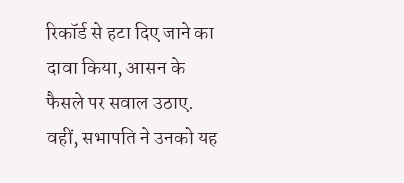रिकॉर्ड से हटा दिए जाने का दावा किया, आसन के फैसले पर सवाल उठाए. वहीं, सभापति ने उनको यह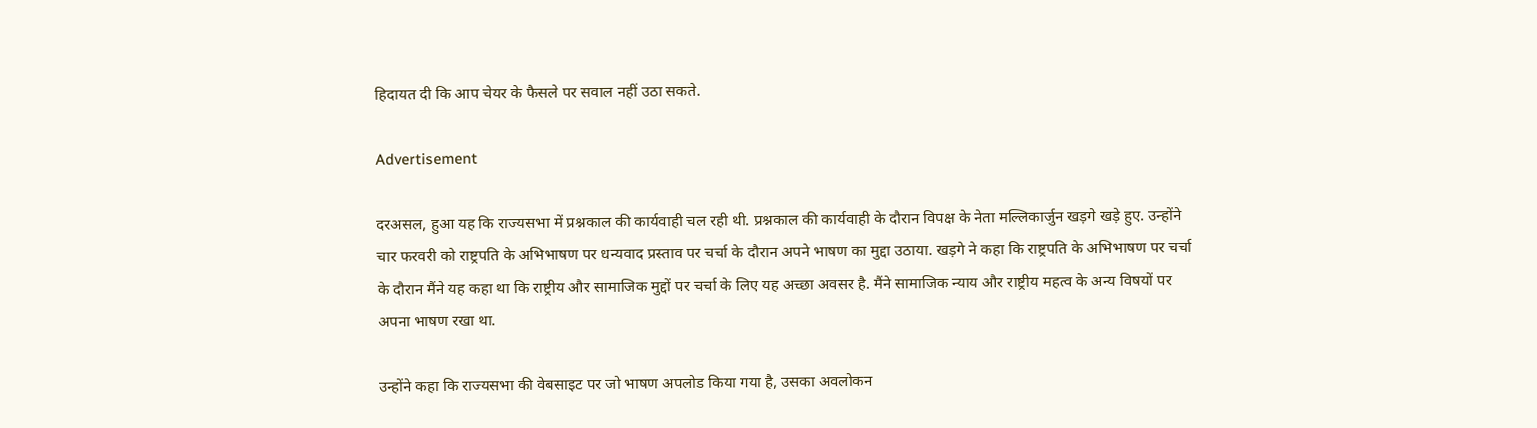हिदायत दी कि आप चेयर के फैसले पर सवाल नहीं उठा सकते.

Advertisement

दरअसल, हुआ यह कि राज्यसभा में प्रश्नकाल की कार्यवाही चल रही थी. प्रश्नकाल की कार्यवाही के दौरान विपक्ष के नेता मल्लिकार्जुन खड़गे खड़े हुए. उन्होंने चार फरवरी को राष्ट्रपति के अभिभाषण पर धन्यवाद प्रस्ताव पर चर्चा के दौरान अपने भाषण का मुद्दा उठाया. खड़गे ने कहा कि राष्ट्रपति के अभिभाषण पर चर्चा के दौरान मैंने यह कहा था कि राष्ट्रीय और सामाजिक मुद्दों पर चर्चा के लिए यह अच्छा अवसर है. मैंने सामाजिक न्याय और राष्ट्रीय महत्व के अन्य विषयों पर अपना भाषण रखा था.

उन्होंने कहा कि राज्यसभा की वेबसाइट पर जो भाषण अपलोड किया गया है, उसका अवलोकन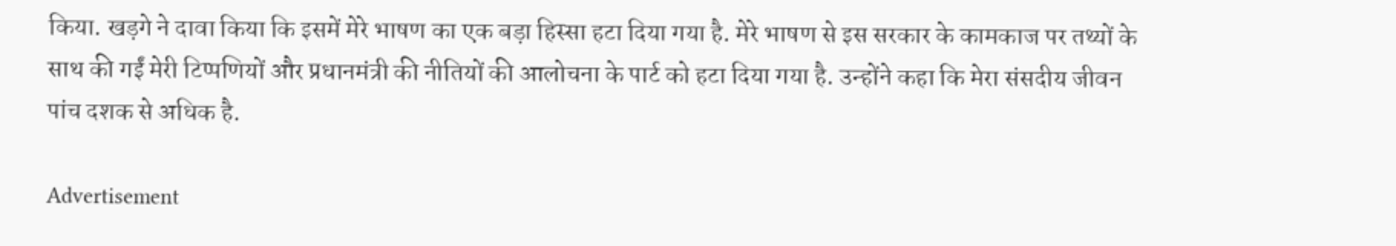किया. खड़गे ने दावा किया कि इसमें मेरे भाषण का एक बड़ा हिस्सा हटा दिया गया है. मेरे भाषण से इस सरकार के कामकाज पर तथ्यों के साथ की गईं मेरी टिप्पणियों और प्रधानमंत्री की नीतियों की आलोचना के पार्ट को हटा दिया गया है. उन्होंने कहा कि मेरा संसदीय जीवन पांच दशक से अधिक है.

Advertisement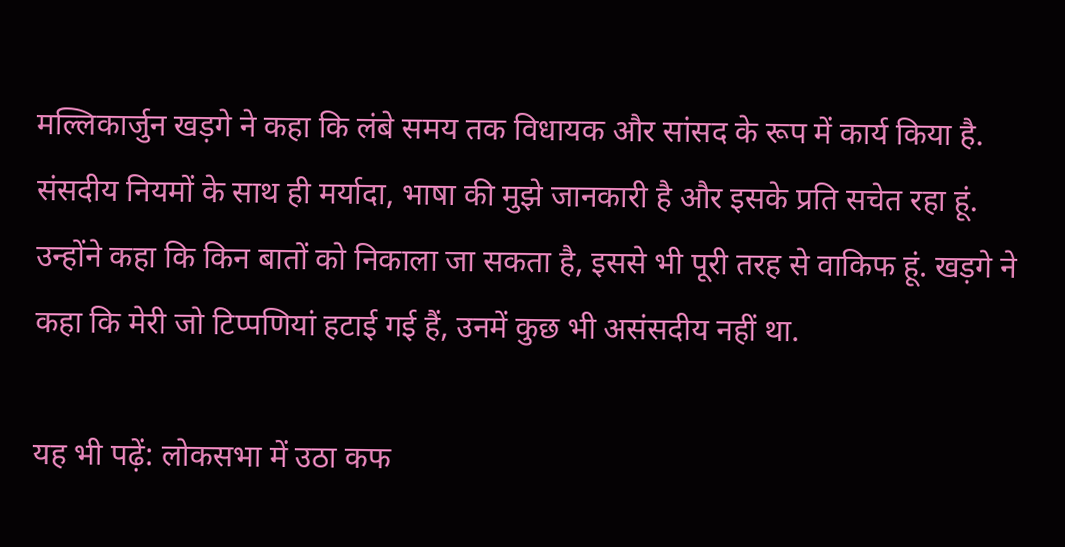मल्लिकार्जुन खड़गे ने कहा कि लंबे समय तक विधायक और सांसद के रूप में कार्य किया है. संसदीय नियमों के साथ ही मर्यादा, भाषा की मुझे जानकारी है और इसके प्रति सचेत रहा हूं. उन्होंने कहा कि किन बातों को निकाला जा सकता है, इससे भी पूरी तरह से वाकिफ हूं. खड़गे ने कहा कि मेरी जो टिप्पणियां हटाई गई हैं, उनमें कुछ भी असंसदीय नहीं था.

यह भी पढ़ें: लोकसभा में उठा कफ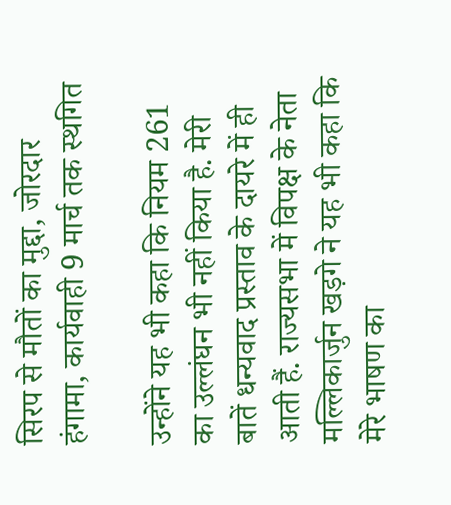सिरप से मौतों का मुद्दा, जोरदार हंगामा, कार्यवाही 9 मार्च तक स्थगित

उन्होंने यह भी कहा कि नियम 261 का उल्लंघन भी नहीं किया है. मेरी बातें धन्यवाद प्रस्ताव के दायरे में ही आती हैं. राज्यसभा में विपक्ष के नेता मल्लिकार्जुन खड़गे ने यह भी कहा कि मेरे भाषण का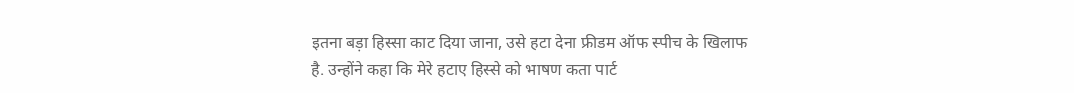इतना बड़ा हिस्सा काट दिया जाना, उसे हटा देना फ्रीडम ऑफ स्पीच के खिलाफ है. उन्होंने कहा कि मेरे हटाए हिस्से को भाषण कता पार्ट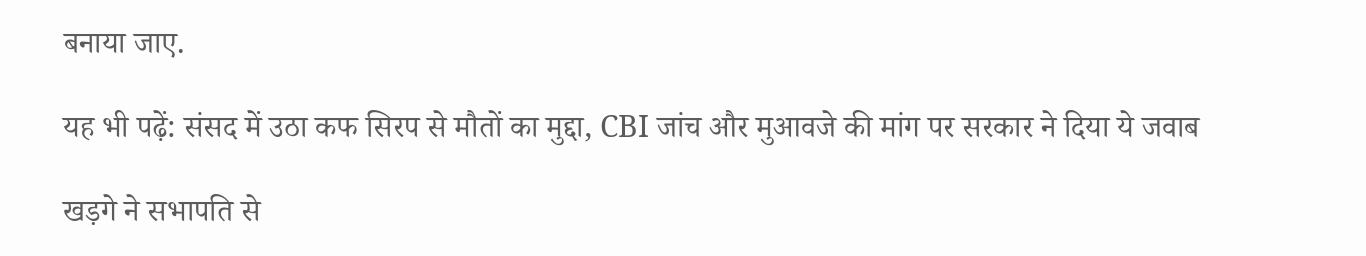बनाया जाए.

यह भी पढ़ें: संसद में उठा कफ सिरप से मौतों का मुद्दा, CBI जांच और मुआवजे की मांग पर सरकार ने दिया ये जवाब

खड़गे ने सभापति से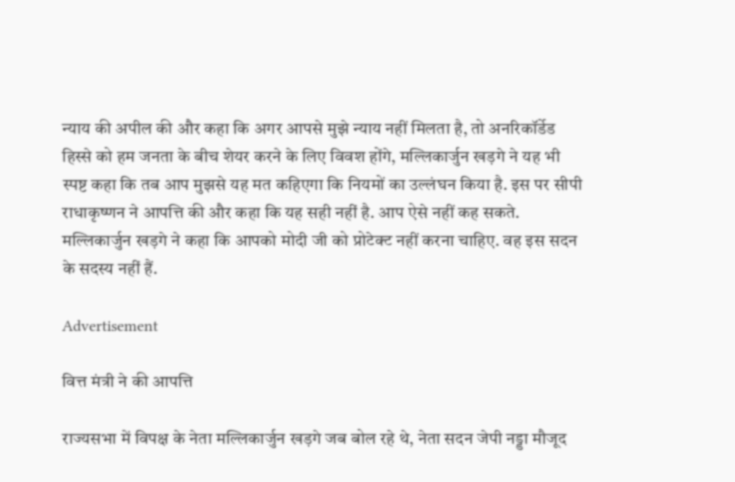न्याय की अपील की और कहा कि अगर आपसे मुझे न्याय नहीं मिलता है, तो अनरिकॉर्डेड हिस्से को हम जनता के बीच शेयर करने के लिए विवश होंगे, मल्लिकार्जुन खड़गे ने यह भी स्पष्ट कहा कि तब आप मुझसे यह मत कहिएगा कि नियमों का उल्लंघन किया है. इस पर सीपी राधाकृष्णन ने आपत्ति की और कहा कि यह सही नहीं है. आप ऐसे नहीं कह सकते. मल्लिकार्जुन खड़गे ने कहा कि आपको मोदी जी को प्रोटेक्ट नहीं करना चाहिए. वह इस सदन के सदस्य नहीं हैं.

Advertisement

वित्त मंत्री ने की आपत्ति

राज्यसभा में विपक्ष के नेता मल्लिकार्जुन खड़गे जब बोल रहे थे, नेता सदन जेपी नड्डा मौजूद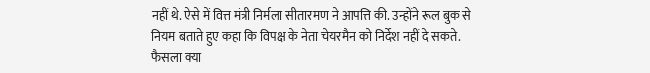नहीं थे. ऐसे में वित्त मंत्री निर्मला सीतारमण ने आपत्ति की. उन्होंने रूल बुक से नियम बताते हुए कहा कि विपक्ष के नेता चेयरमैन को निर्देश नहीं दे सकते. फैसला क्या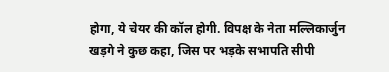होगा, ये चेयर की कॉल होगी. विपक्ष के नेता मल्लिकार्जुन खड़गे ने कुछ कहा, जिस पर भड़के सभापति सीपी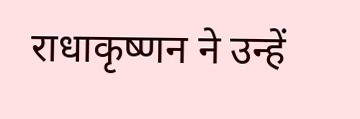राधाकृष्णन ने उन्हें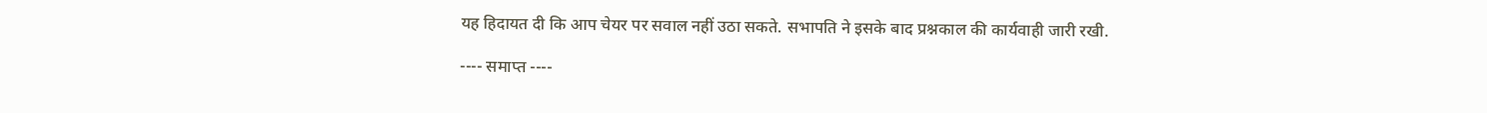यह हिदायत दी कि आप चेयर पर सवाल नहीं उठा सकते. सभापति ने इसके बाद प्रश्नकाल की कार्यवाही जारी रखी.

---- समाप्त ----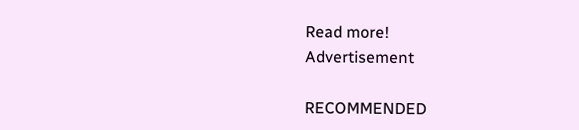Read more!
Advertisement

RECOMMENDED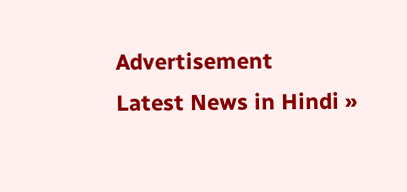Advertisement
Latest News in Hindi »